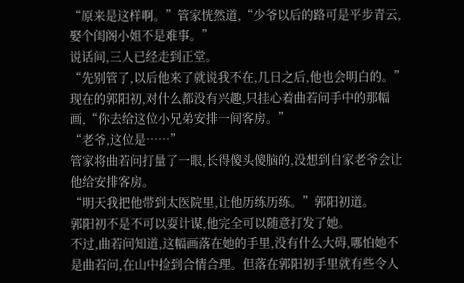“原来是这样啊。”管家恍然道,“少爷以后的路可是平步青云,娶个闺阁小姐不是难事。”
说话间,三人已经走到正堂。
“先别管了,以后他来了就说我不在,几日之后,他也会明白的。”现在的郭阳初,对什么都没有兴趣,只挂心着曲若问手中的那幅画,“你去给这位小兄弟安排一间客房。”
“老爷,这位是……”
管家将曲若问打量了一眼,长得傻头傻脑的,没想到自家老爷会让他给安排客房。
“明天我把他带到太医院里,让他历练历练。”郭阳初道。
郭阳初不是不可以耍计谋,他完全可以随意打发了她。
不过,曲若问知道,这幅画落在她的手里,没有什么大碍,哪怕她不是曲若问,在山中捡到合情合理。但落在郭阳初手里就有些令人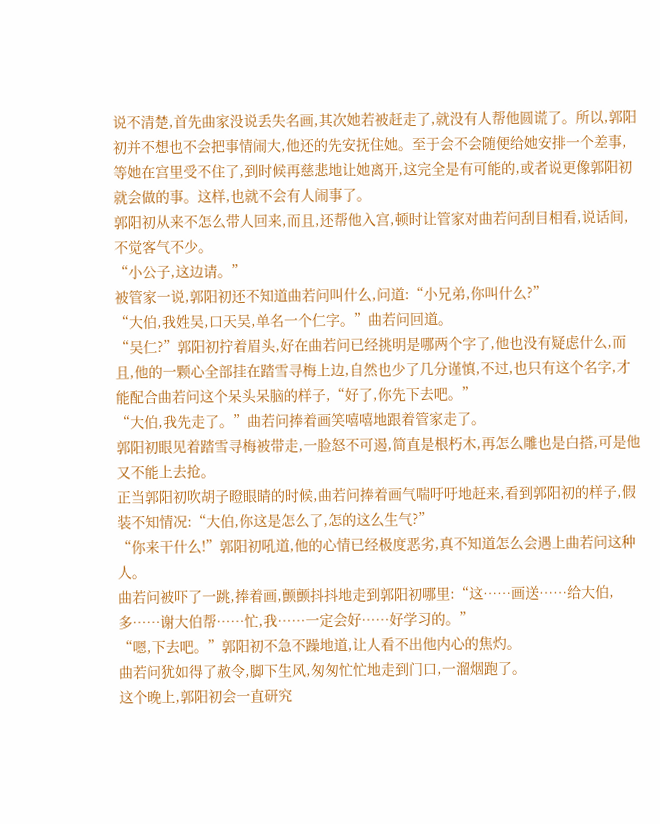说不清楚,首先曲家没说丢失名画,其次她若被赶走了,就没有人帮他圆谎了。所以,郭阳初并不想也不会把事情闹大,他还的先安抚住她。至于会不会随便给她安排一个差事,等她在宫里受不住了,到时候再慈悲地让她离开,这完全是有可能的,或者说更像郭阳初就会做的事。这样,也就不会有人闹事了。
郭阳初从来不怎么带人回来,而且,还帮他入宫,顿时让管家对曲若问刮目相看,说话间,不觉客气不少。
“小公子,这边请。”
被管家一说,郭阳初还不知道曲若问叫什么,问道:“小兄弟,你叫什么?”
“大伯,我姓吴,口天吴,单名一个仁字。”曲若问回道。
“吴仁?”郭阳初拧着眉头,好在曲若问已经挑明是哪两个字了,他也没有疑虑什么,而且,他的一颗心全部挂在踏雪寻梅上边,自然也少了几分谨慎,不过,也只有这个名字,才能配合曲若问这个呆头呆脑的样子,“好了,你先下去吧。”
“大伯,我先走了。”曲若问捧着画笑嘻嘻地跟着管家走了。
郭阳初眼见着踏雪寻梅被带走,一脸怒不可遏,简直是根朽木,再怎么雕也是白搭,可是他又不能上去抢。
正当郭阳初吹胡子瞪眼睛的时候,曲若问捧着画气喘吁吁地赶来,看到郭阳初的样子,假装不知情况:“大伯,你这是怎么了,怎的这么生气?”
“你来干什么!”郭阳初吼道,他的心情已经极度恶劣,真不知道怎么会遇上曲若问这种人。
曲若问被吓了一跳,捧着画,颤颤抖抖地走到郭阳初哪里:“这……画送……给大伯,多……谢大伯帮……忙,我……一定会好……好学习的。”
“嗯,下去吧。”郭阳初不急不躁地道,让人看不出他内心的焦灼。
曲若问犹如得了赦令,脚下生风,匆匆忙忙地走到门口,一溜烟跑了。
这个晚上,郭阳初会一直研究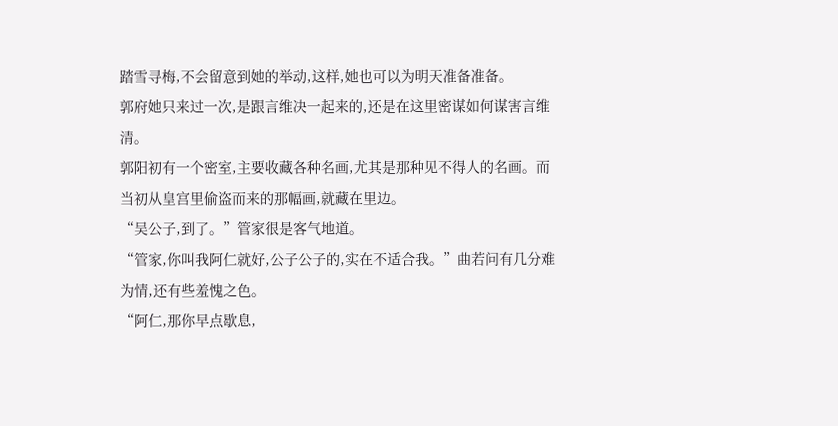踏雪寻梅,不会留意到她的举动,这样,她也可以为明天准备准备。
郭府她只来过一次,是跟言维决一起来的,还是在这里密谋如何谋害言维清。
郭阳初有一个密室,主要收藏各种名画,尤其是那种见不得人的名画。而当初从皇宫里偷盗而来的那幅画,就藏在里边。
“吴公子,到了。”管家很是客气地道。
“管家,你叫我阿仁就好,公子公子的,实在不适合我。”曲若问有几分难为情,还有些羞愧之色。
“阿仁,那你早点歇息,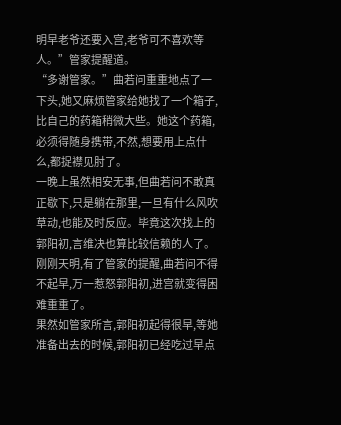明早老爷还要入宫,老爷可不喜欢等人。”管家提醒道。
“多谢管家。”曲若问重重地点了一下头,她又麻烦管家给她找了一个箱子,比自己的药箱稍微大些。她这个药箱,必须得随身携带,不然,想要用上点什么,都捉襟见肘了。
一晚上虽然相安无事,但曲若问不敢真正歇下,只是躺在那里,一旦有什么风吹草动,也能及时反应。毕竟这次找上的郭阳初,言维决也算比较信赖的人了。
刚刚天明,有了管家的提醒,曲若问不得不起早,万一惹怒郭阳初,进宫就变得困难重重了。
果然如管家所言,郭阳初起得很早,等她准备出去的时候,郭阳初已经吃过早点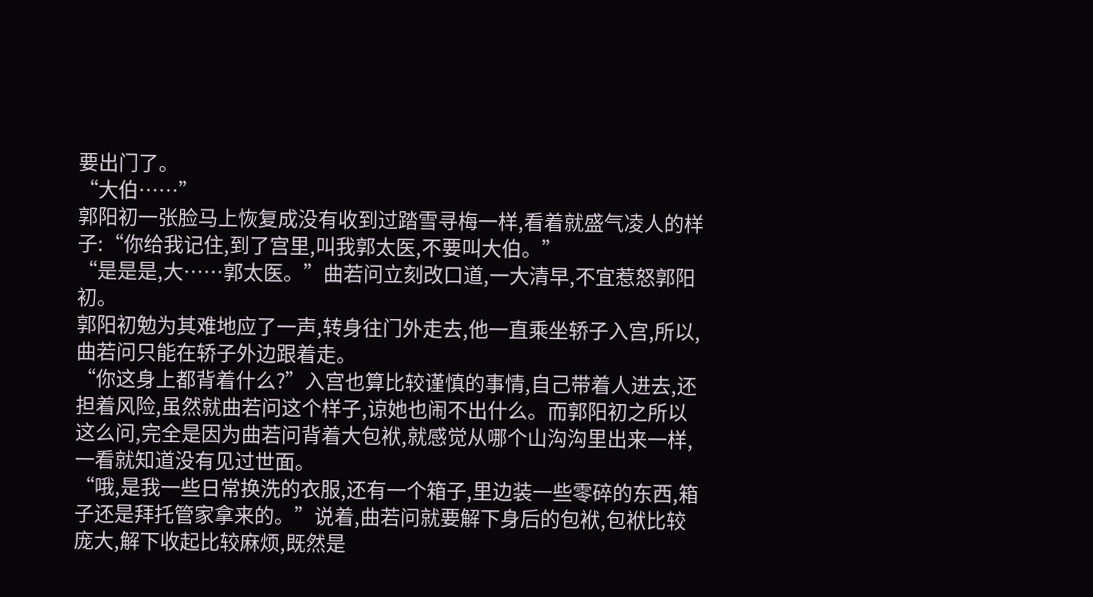要出门了。
“大伯……”
郭阳初一张脸马上恢复成没有收到过踏雪寻梅一样,看着就盛气凌人的样子:“你给我记住,到了宫里,叫我郭太医,不要叫大伯。”
“是是是,大……郭太医。”曲若问立刻改口道,一大清早,不宜惹怒郭阳初。
郭阳初勉为其难地应了一声,转身往门外走去,他一直乘坐轿子入宫,所以,曲若问只能在轿子外边跟着走。
“你这身上都背着什么?”入宫也算比较谨慎的事情,自己带着人进去,还担着风险,虽然就曲若问这个样子,谅她也闹不出什么。而郭阳初之所以这么问,完全是因为曲若问背着大包袱,就感觉从哪个山沟沟里出来一样,一看就知道没有见过世面。
“哦,是我一些日常换洗的衣服,还有一个箱子,里边装一些零碎的东西,箱子还是拜托管家拿来的。”说着,曲若问就要解下身后的包袱,包袱比较庞大,解下收起比较麻烦,既然是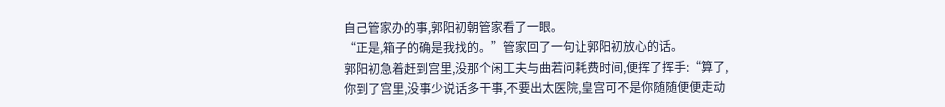自己管家办的事,郭阳初朝管家看了一眼。
“正是,箱子的确是我找的。”管家回了一句让郭阳初放心的话。
郭阳初急着赶到宫里,没那个闲工夫与曲若问耗费时间,便挥了挥手:“算了,你到了宫里,没事少说话多干事,不要出太医院,皇宫可不是你随随便便走动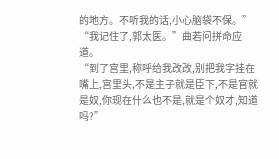的地方。不听我的话,小心脑袋不保。”
“我记住了,郭太医。”曲若问拼命应道。
“到了宫里,称呼给我改改,别把我字挂在嘴上,宫里头,不是主子就是臣下,不是官就是奴,你现在什么也不是,就是个奴才,知道吗?”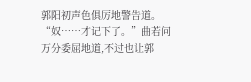郭阳初声色俱厉地警告道。
“奴……才记下了。”曲若问万分委屈地道,不过也让郭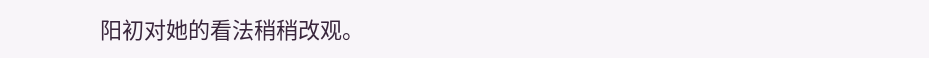阳初对她的看法稍稍改观。